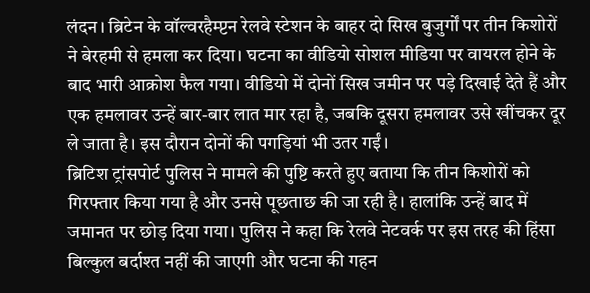लंदन। ब्रिटेन के वॉल्वरहैम्प्टन रेलवे स्टेशन के बाहर दो सिख बुजुर्गों पर तीन किशोरों ने बेरहमी से हमला कर दिया। घटना का वीडियो सोशल मीडिया पर वायरल होने के बाद भारी आक्रोश फैल गया। वीडियो में दोनों सिख जमीन पर पड़े दिखाई देते हैं और एक हमलावर उन्हें बार-बार लात मार रहा है, जबकि दूसरा हमलावर उसे खींचकर दूर ले जाता है। इस दौरान दोनों की पगड़ियां भी उतर गईं।
ब्रिटिश ट्रांसपोर्ट पुलिस ने मामले की पुष्टि करते हुए बताया कि तीन किशोरों को गिरफ्तार किया गया है और उनसे पूछताछ की जा रही है। हालांकि उन्हें बाद में जमानत पर छोड़ दिया गया। पुलिस ने कहा कि रेलवे नेटवर्क पर इस तरह की हिंसा बिल्कुल बर्दाश्त नहीं की जाएगी और घटना की गहन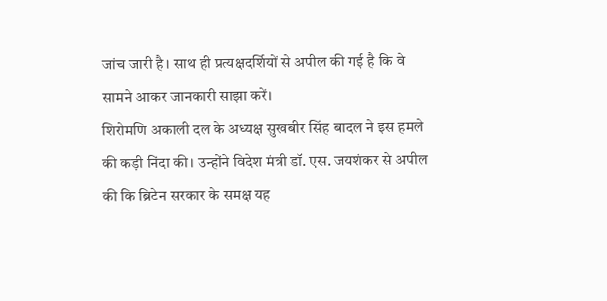जांच जारी है। साथ ही प्रत्यक्षदर्शियों से अपील की गई है कि वे सामने आकर जानकारी साझा करें।
शिरोमणि अकाली दल के अध्यक्ष सुखबीर सिंह बादल ने इस हमले की कड़ी निंदा की। उन्होंने विदेश मंत्री डॉ. एस. जयशंकर से अपील की कि ब्रिटेन सरकार के समक्ष यह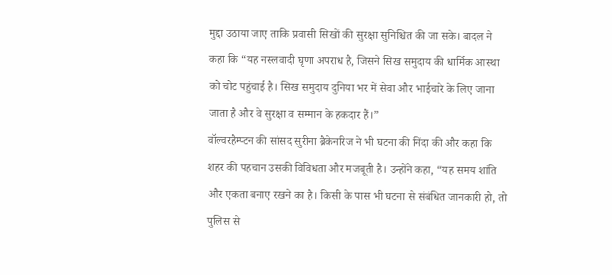मुद्दा उठाया जाए ताकि प्रवासी सिखों की सुरक्षा सुनिश्चित की जा सके। बादल ने कहा कि “यह नस्लवादी घृणा अपराध है, जिसने सिख समुदाय की धार्मिक आस्था को चोट पहुंचाई है। सिख समुदाय दुनिया भर में सेवा और भाईचारे के लिए जाना जाता है और वे सुरक्षा व सम्मान के हकदार हैं।”
वॉल्वरहैम्प्टन की सांसद सुरीना ब्रैकेनरिज ने भी घटना की निंदा की और कहा कि शहर की पहचान उसकी विविधता और मजबूती है। उन्होंने कहा, “यह समय शांति और एकता बनाए रखने का है। किसी के पास भी घटना से संबंधित जानकारी हो, तो पुलिस से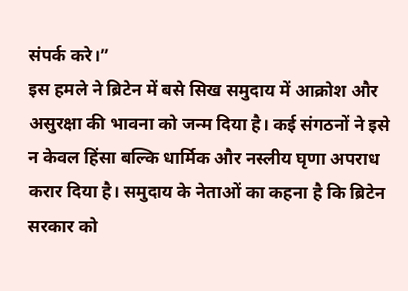संपर्क करे।”
इस हमले ने ब्रिटेन में बसे सिख समुदाय में आक्रोश और असुरक्षा की भावना को जन्म दिया है। कई संगठनों ने इसे न केवल हिंसा बल्कि धार्मिक और नस्लीय घृणा अपराध करार दिया है। समुदाय के नेताओं का कहना है कि ब्रिटेन सरकार को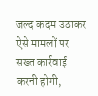जल्द कदम उठाकर ऐसे मामलों पर सख्त कार्रवाई करनी होगी,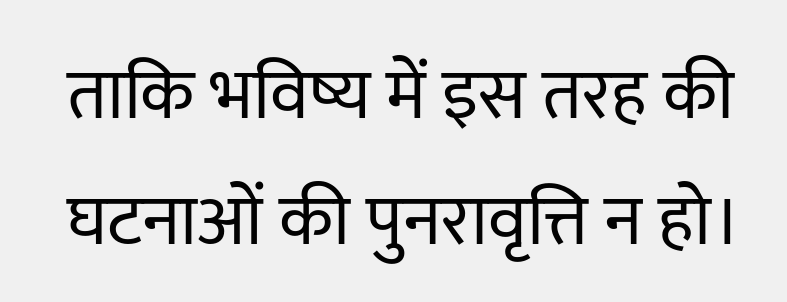ताकि भविष्य में इस तरह की घटनाओं की पुनरावृत्ति न हो।